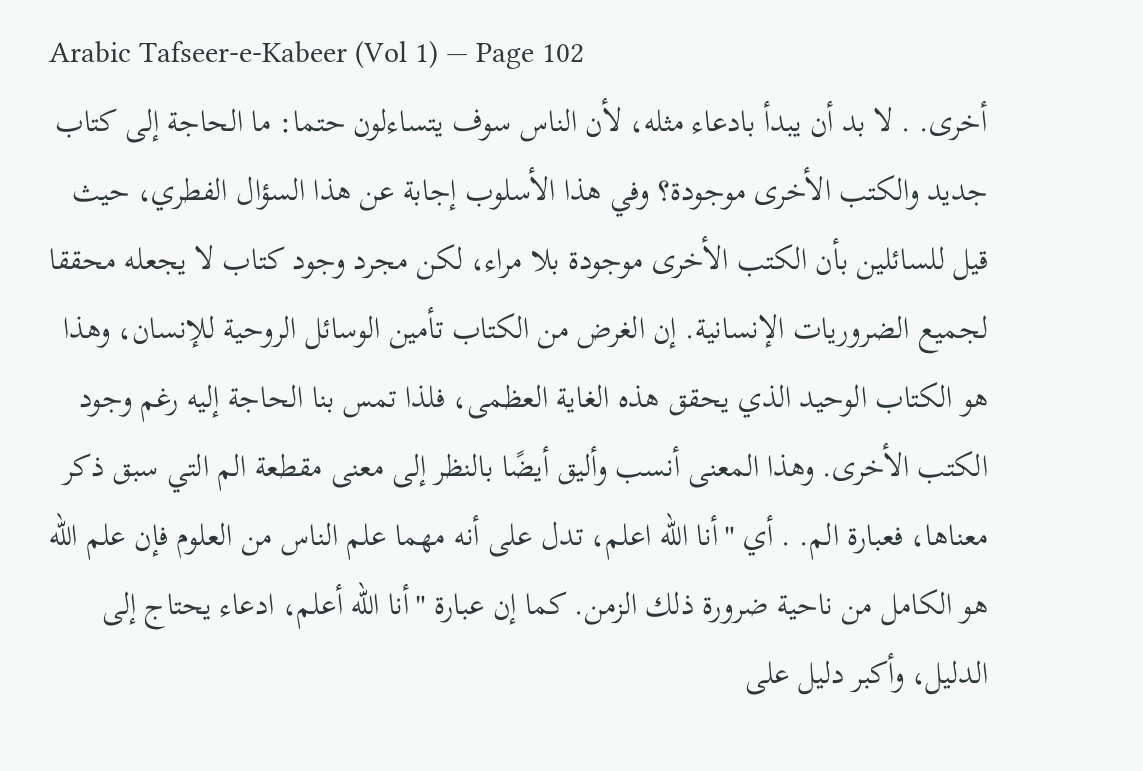Arabic Tafseer-e-Kabeer (Vol 1) — Page 102
أخرى. . لا بد أن يبدأ بادعاء مثله، لأن الناس سوف يتساءلون حتما: ما الحاجة إلى كتاب جديد والكتب الأخرى موجودة؟ وفي هذا الأسلوب إجابة عن هذا السؤال الفطري، حيث قيل للسائلين بأن الكتب الأخرى موجودة بلا مراء، لكن مجرد وجود كتاب لا يجعله محققا لجميع الضروريات الإنسانية. إن الغرض من الكتاب تأمين الوسائل الروحية للإنسان، وهذا هو الكتاب الوحيد الذي يحقق هذه الغاية العظمى، فلذا تمس بنا الحاجة إليه رغم وجود الكتب الأخرى. وهذا المعنى أنسب وأليق أيضًا بالنظر إلى معنى مقطعة الم التي سبق ذكر معناها، فعبارة الم. . أي "أنا الله اعلم، تدل على أنه مهما علم الناس من العلوم فإن علم الله هو الكامل من ناحية ضرورة ذلك الزمن. كما إن عبارة "أنا الله أعلم، ادعاء يحتاج إلى الدليل، وأكبر دليل على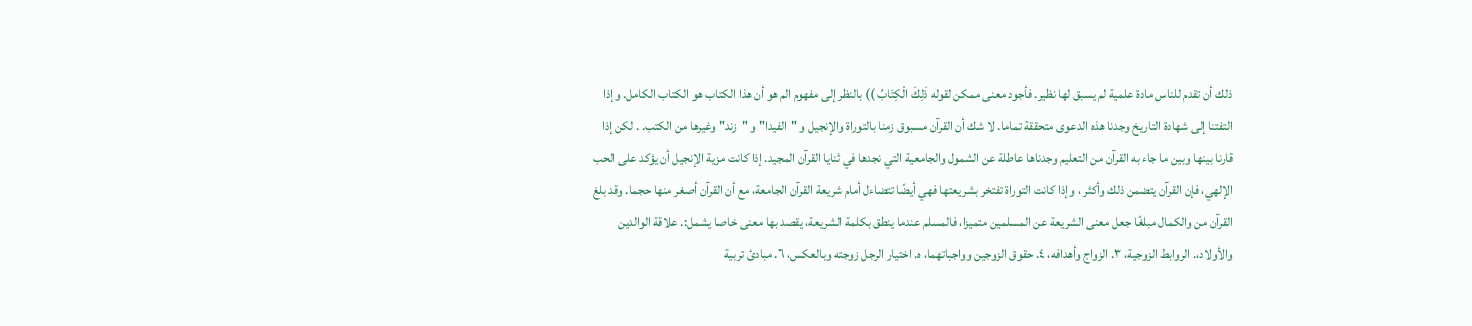ذلك أن تقدم للناس مادة علمية لم يسبق لها نظير. فأجود معنى ممكن لقوله ذَلِكَ الْكِتَابُ )) بالنظر إلى مفهوم الم هو أن هذا الكتاب هو الكتاب الكامل. وإذا التفتنا إلى شهادة التاريخ وجدنا هذه الدعوى متحققة تماما. لا شك أن القرآن مسبوق زمنا بالتوراة والإنجيل و "الفيدا" و "زند" وغيرها من الكتب. . لكن إذا قارنا بينها وبين ما جاء به القرآن من التعليم وجدناها عاطلة عن الشمول والجامعية التي نجدها في ثنايا القرآن المجيد. إذا كانت مزية الإنجيل أن يؤكد على الحب الإلهي، فإن القرآن يتضمن ذلك وأكثر ، وإذا كانت التوراة تفتخر بشريعتها فهي أيضًا تتضاءل أمام شريعة القرآن الجامعة، مع أن القرآن أصغر منها حجما. وقد بلغ القرآن من والكمال مبلغًا جعل معنى الشريعة عن المسلمين متميزا، فالمسلم عندما ينطق بكلمة الشريعة، يقصد بها معنى خاصا يشمل:. علاقة الوالدين والأولاد،. الروابط الزوجية، ٣. الزواج وأهدافه، ٤. حقوق الزوجين وواجباتهما، ه. اختيار الرجل زوجته وبالعكس، ٦. مبادئ تربية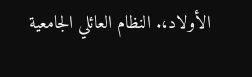الأولاد،. النظام العائلي الجامعية